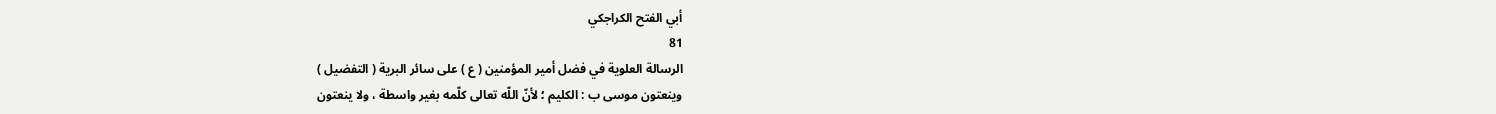أبي الفتح الكراجكي
81
الرسالة العلوية في فضل أمير المؤمنين ( ع ) على سائر البرية ( التفضيل )
وينعتون موسى ب : الكليم ؛ لأنّ اللّه تعالى كلّمه بغير واسطة ، ولا ينعتون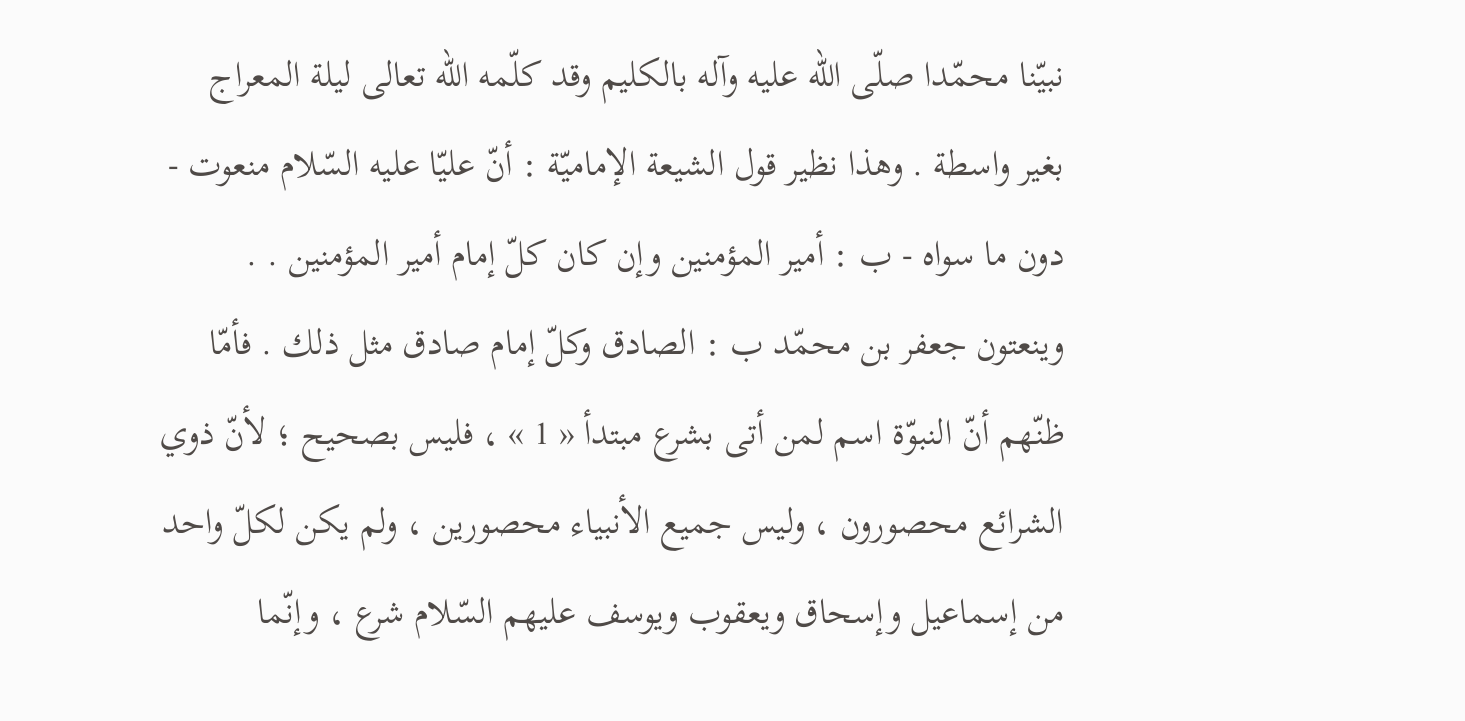نبيّنا محمّدا صلّى اللّه عليه وآله بالكليم وقد كلّمه اللّه تعالى ليلة المعراج بغير واسطة . وهذا نظير قول الشيعة الإماميّة : أنّ عليّا عليه السّلام منعوت - دون ما سواه - ب : أمير المؤمنين وإن كان كلّ إمام أمير المؤمنين . . وينعتون جعفر بن محمّد ب : الصادق وكلّ إمام صادق مثل ذلك . فأمّا ظنّهم أنّ النبوّة اسم لمن أتى بشرع مبتدأ « 1 » ، فليس بصحيح ؛ لأنّ ذوي الشرائع محصورون ، وليس جميع الأنبياء محصورين ، ولم يكن لكلّ واحد من إسماعيل وإسحاق ويعقوب ويوسف عليهم السّلام شرع ، وإنّما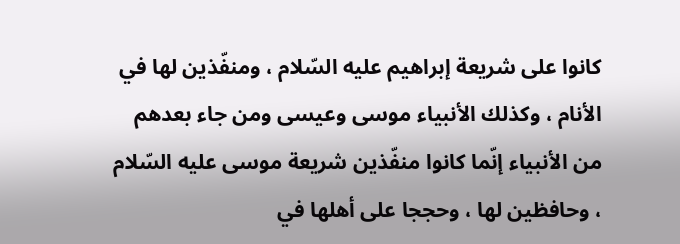كانوا على شريعة إبراهيم عليه السّلام ، ومنفّذين لها في الأنام ، وكذلك الأنبياء موسى وعيسى ومن جاء بعدهم من الأنبياء إنّما كانوا منفّذين شريعة موسى عليه السّلام ، وحافظين لها ، وحججا على أهلها في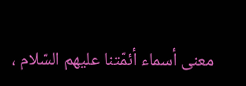معنى أسماء أئمّتنا عليهم السّلام ،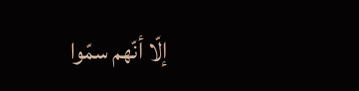إلّا أنّهم سمّوا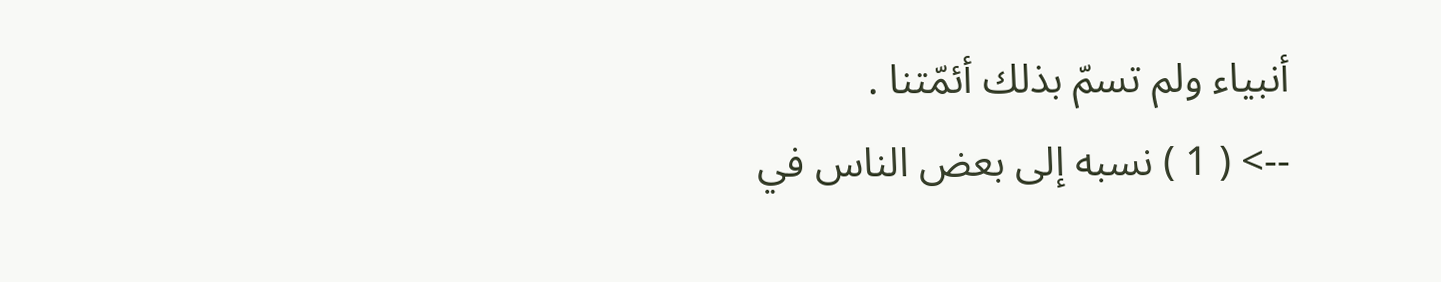أنبياء ولم تسمّ بذلك أئمّتنا .
--> ( 1 ) نسبه إلى بعض الناس في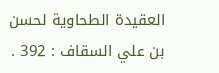العقيدة الطحاوية لحسن بن علي السقاف : 392 .